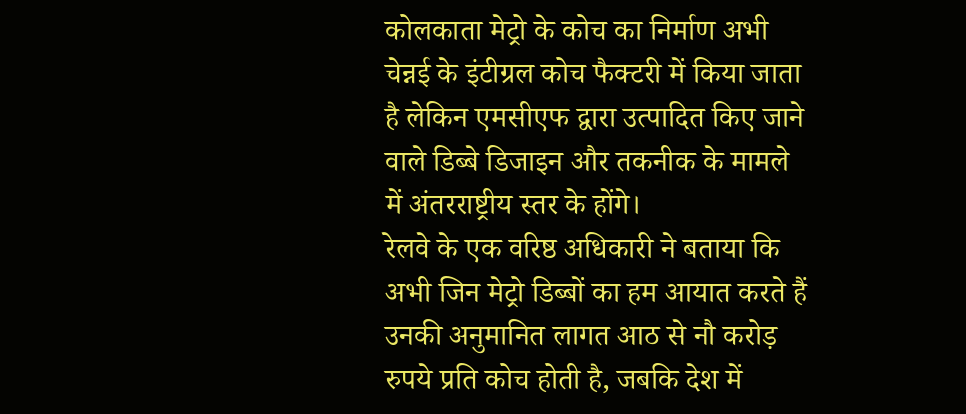कोलकाता मेट्रो के कोच का निर्माण अभी चेन्नई के इंटीग्रल कोच फैक्टरी में किया जाता है लेकिन एमसीएफ द्वारा उत्पादित किए जाने वाले डिब्बे डिजाइन और तकनीक के मामले में अंतरराष्ट्रीय स्तर के होंगे।
रेलवे के एक वरिष्ठ अधिकारी ने बताया कि अभी जिन मेट्रो डिब्बों का हम आयात करते हैं उनकी अनुमानित लागत आठ से नौ करोड़ रुपये प्रति कोच होती है, जबकि देश में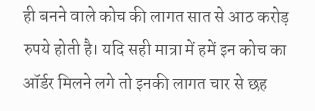ही बनने वाले कोच की लागत सात से आठ करोड़ रुपये होती है। यदि सही मात्रा में हमें इन कोच का ऑर्डर मिलने लगे तो इनकी लागत चार से छह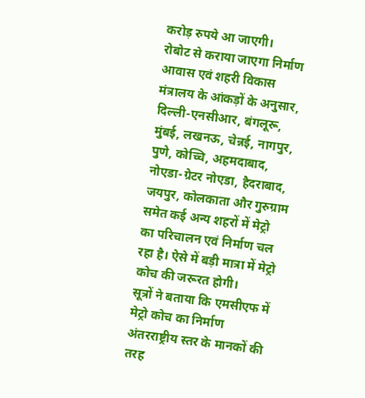करोड़ रुपये आ जाएगी।
रोबोट से कराया जाएगा निर्माण
आवास एवं शहरी विकास मंत्रालय के आंकड़ों के अनुसार, दिल्ली-एनसीआर, बंगलूरू, मुंबई, लखनऊ, चेन्नई, नागपुर, पुणे, कोच्चि, अहमदाबाद, नोएडा-ग्रेटर नोएडा, हैदराबाद, जयपुर, कोलकाता और गुरुग्राम समेत कई अन्य शहरों में मेट्रो का परिचालन एवं निर्माण चल रहा है। ऐसे में बड़ी मात्रा में मेट्रो कोच की जरूरत होगी।
सूत्रों ने बताया कि एमसीएफ में मेट्रो कोच का निर्माण अंतरराष्ट्रीय स्तर के मानकों की तरह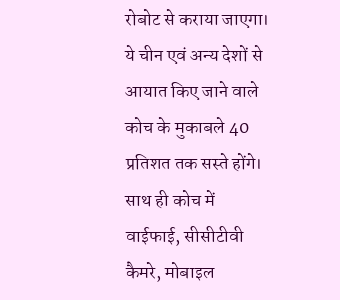रोबोट से कराया जाएगा। ये चीन एवं अन्य देशों से आयात किए जाने वाले कोच के मुकाबले 40 प्रतिशत तक सस्ते होंगे। साथ ही कोच में वाईफाई, सीसीटीवी कैमरे, मोबाइल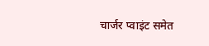चार्जर प्वाइंट समेत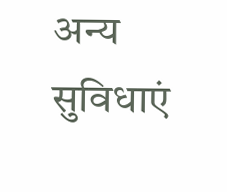अन्य सुविधाएं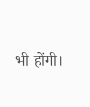भी होंगी।